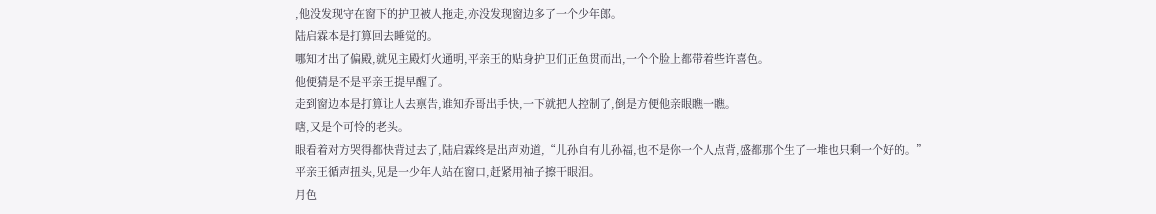,他没发现守在窗下的护卫被人拖走,亦没发现窗边多了一个少年郎。
陆启霖本是打算回去睡觉的。
哪知才出了偏殿,就见主殿灯火通明,平亲王的贴身护卫们正鱼贯而出,一个个脸上都带着些许喜色。
他便猜是不是平亲王提早醒了。
走到窗边本是打算让人去禀告,谁知乔哥出手快,一下就把人控制了,倒是方便他亲眼瞧一瞧。
嗐,又是个可怜的老头。
眼看着对方哭得都快背过去了,陆启霖终是出声劝道,“儿孙自有儿孙福,也不是你一个人点背,盛都那个生了一堆也只剩一个好的。”
平亲王循声扭头,见是一少年人站在窗口,赶紧用袖子擦干眼泪。
月色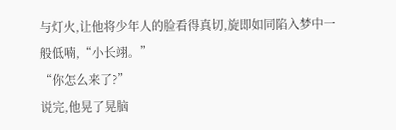与灯火,让他将少年人的脸看得真切,旋即如同陷入梦中一般低喃,“小长翊。”
“你怎么来了?”
说完,他晃了晃脑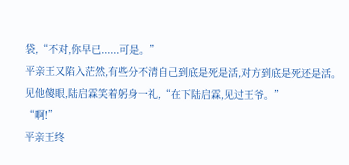袋,“不对,你早已......可是。”
平亲王又陷入茫然,有些分不清自己到底是死是活,对方到底是死还是活。
见他傻眼,陆启霖笑着躬身一礼,“在下陆启霖,见过王爷。”
“啊!”
平亲王终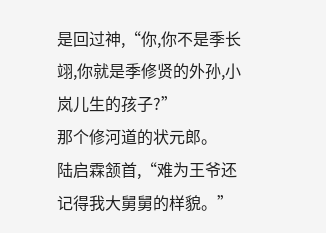是回过神,“你,你不是季长翊,你就是季修贤的外孙,小岚儿生的孩子?”
那个修河道的状元郎。
陆启霖颔首,“难为王爷还记得我大舅舅的样貌。”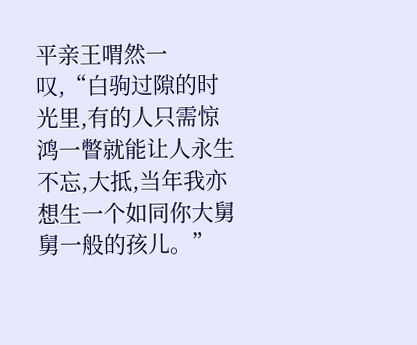平亲王喟然一叹,“白驹过隙的时光里,有的人只需惊鸿一瞥就能让人永生不忘,大抵,当年我亦想生一个如同你大舅舅一般的孩儿。”